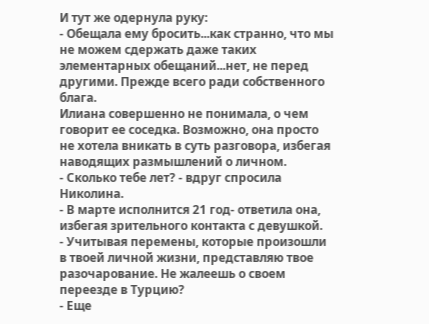И тут же одернула руку:
- Обещала ему бросить...как странно, что мы не можем сдержать даже таких элементарных обещаний...нет, не перед другими. Прежде всего ради собственного блага.
Илиана совершенно не понимала, о чем говорит ее соседка. Возможно, она просто не хотела вникать в суть разговора, избегая наводящих размышлений о личном.
- Сколько тебе лет? - вдруг спросила Николина.
- В марте исполнится 21 год- ответила она, избегая зрительного контакта с девушкой.
- Учитывая перемены, которые произошли в твоей личной жизни, представляю твое разочарование. Не жалеешь о своем переезде в Турцию?
- Еще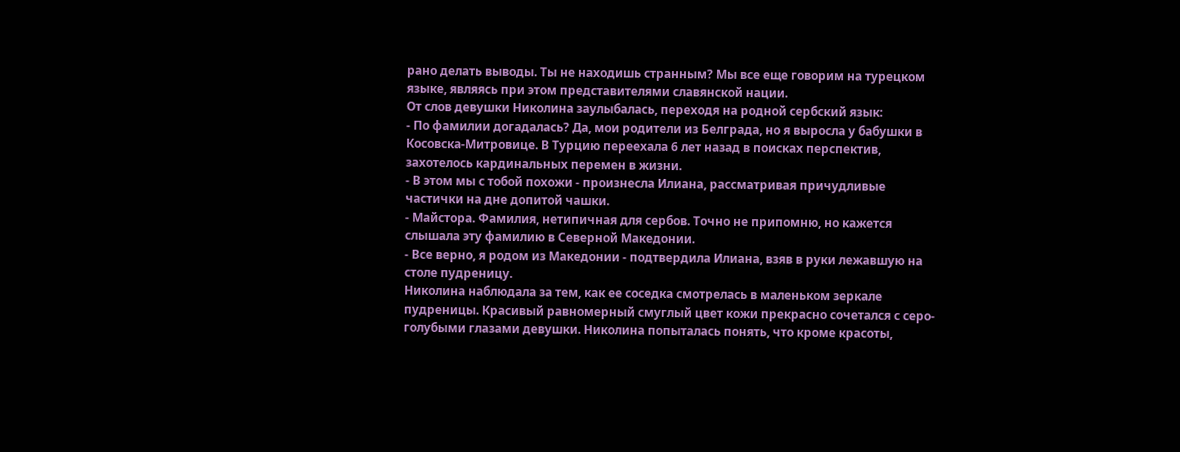рано делать выводы. Ты не находишь странным? Мы все еще говорим на турецком языке, являясь при этом представителями славянской нации.
От слов девушки Николина заулыбалась, переходя на родной сербский язык:
- По фамилии догадалась? Да, мои родители из Белграда, но я выросла у бабушки в Косовска-Митровице. В Турцию переехала 6 лет назад в поисках перспектив, захотелось кардинальных перемен в жизни.
- В этом мы с тобой похожи - произнесла Илиана, рассматривая причудливые частички на дне допитой чашки.
- Майстора. Фамилия, нетипичная для сербов. Точно не припомню, но кажется слышала эту фамилию в Северной Македонии.
- Все верно, я родом из Македонии - подтвердила Илиана, взяв в руки лежавшую на столе пудреницу.
Николина наблюдала за тем, как ее соседка смотрелась в маленьком зеркале пудреницы. Красивый равномерный смуглый цвет кожи прекрасно сочетался с серо-голубыми глазами девушки. Николина попыталась понять, что кроме красоты,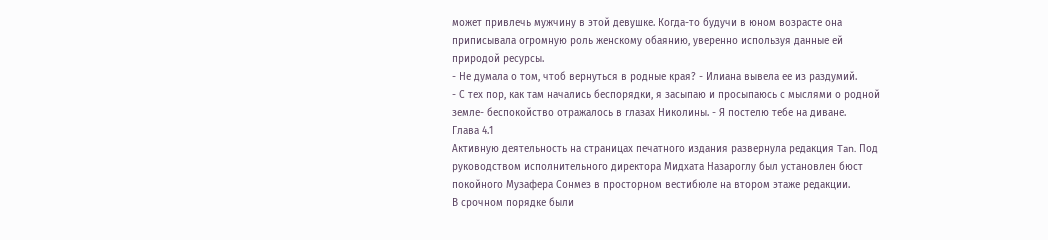может привлечь мужчину в этой девушке. Когда-то будучи в юном возрасте она приписывала огромную роль женскому обаянию, уверенно используя данные ей природой ресурсы.
- Не думала о том, чтоб вернуться в родные края? - Илиана вывела ее из раздумий.
- С тех пор, как там начались беспорядки, я засыпаю и просыпаюсь с мыслями о родной земле- беспокойство отражалось в глазах Николины. - Я постелю тебе на диване.
Глава 4.1
Активную деятельность на страницах печатного издания развернула редакция Tan. Под руководством исполнительного директора Мидхата Назароглу был установлен бюст покойного Музафера Сонмез в просторном вестибюле на втором этаже редакции.
В срочном порядке были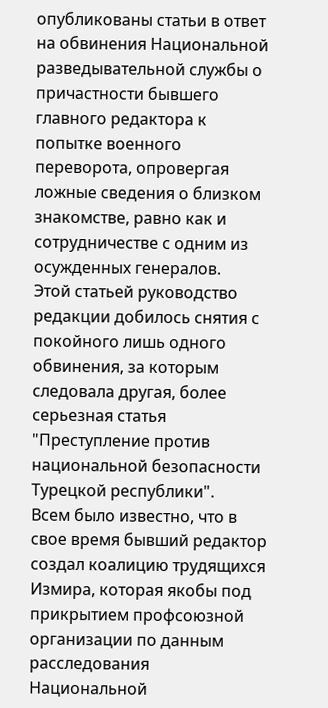опубликованы статьи в ответ на обвинения Национальной разведывательной службы о причастности бывшего главного редактора к попытке военного переворота, опровергая ложные сведения о близком знакомстве, равно как и сотрудничестве с одним из осужденных генералов.
Этой статьей руководство редакции добилось снятия с покойного лишь одного обвинения, за которым следовала другая, более серьезная статья "Преступление против национальной безопасности Турецкой республики".
Всем было известно, что в свое время бывший редактор создал коалицию трудящихся Измира, которая якобы под прикрытием профсоюзной организации по данным расследования Национальной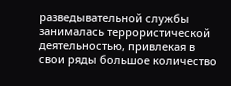разведывательной службы занималась террористической деятельностью, привлекая в свои ряды большое количество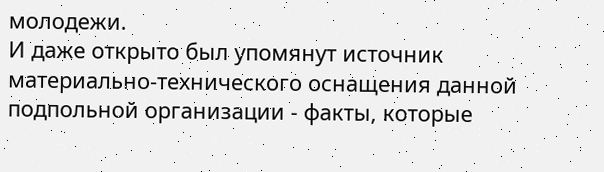молодежи.
И даже открыто был упомянут источник материально-технического оснащения данной подпольной организации - факты, которые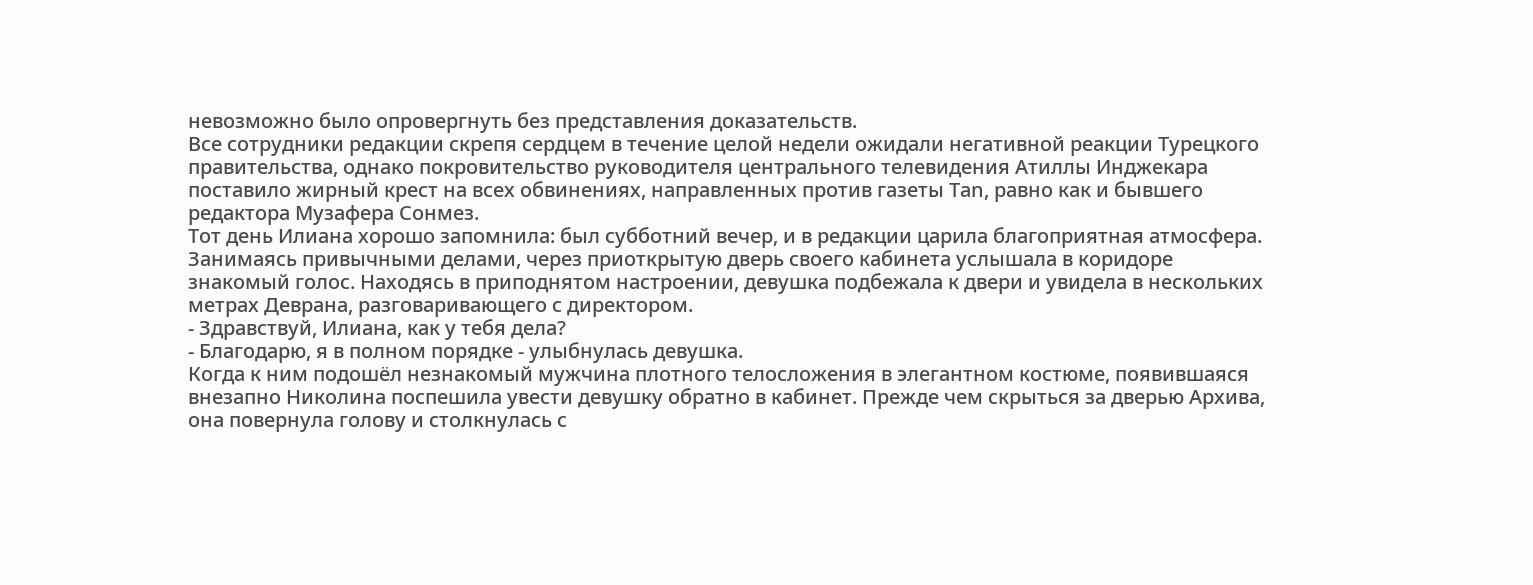невозможно было опровергнуть без представления доказательств.
Все сотрудники редакции скрепя сердцем в течение целой недели ожидали негативной реакции Турецкого правительства, однако покровительство руководителя центрального телевидения Атиллы Инджекара поставило жирный крест на всех обвинениях, направленных против газеты Таn, равно как и бывшего редактора Музафера Сонмез.
Тот день Илиана хорошо запомнила: был субботний вечер, и в редакции царила благоприятная атмосфера.
Занимаясь привычными делами, через приоткрытую дверь своего кабинета услышала в коридоре знакомый голос. Находясь в приподнятом настроении, девушка подбежала к двери и увидела в нескольких метрах Деврана, разговаривающего с директором.
- Здравствуй, Илиана, как у тебя дела?
- Благодарю, я в полном порядке - улыбнулась девушка.
Когда к ним подошёл незнакомый мужчина плотного телосложения в элегантном костюме, появившаяся внезапно Николина поспешила увести девушку обратно в кабинет. Прежде чем скрыться за дверью Архива, она повернула голову и столкнулась с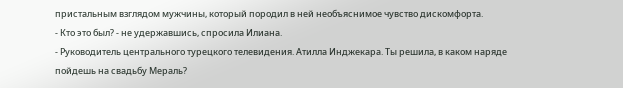пристальным взглядом мужчины, который породил в ней необъяснимое чувство дискомфорта.
- Кто это был? - не удержавшись, спросила Илиана.
- Руководитель центрального турецкого телевидения. Атилла Инджекара. Ты решила, в каком наряде пойдешь на свадьбу Мераль?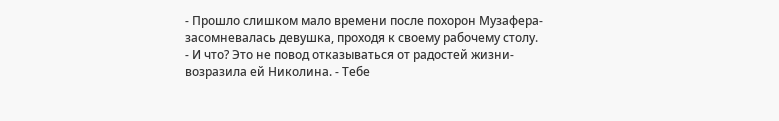- Прошло слишком мало времени после похорон Музафера- засомневалась девушка, проходя к своему рабочему столу.
- И что? Это не повод отказываться от радостей жизни- возразила ей Николина. - Тебе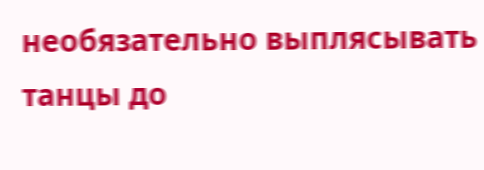необязательно выплясывать танцы до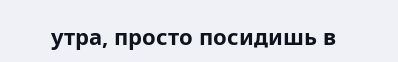утра, просто посидишь в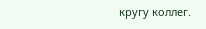кругу коллег.